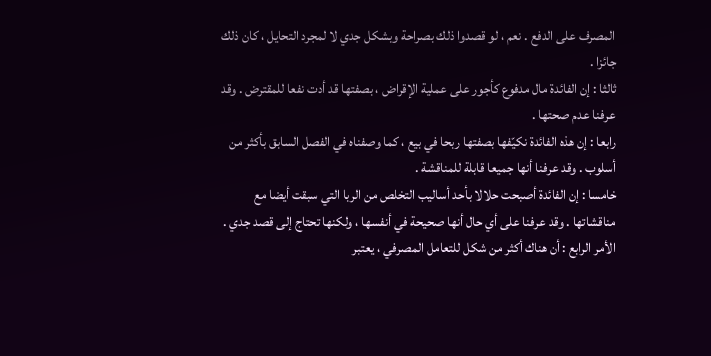المصرف على الدفع . نعم ، لو قصدوا ذلك بصراحة وبشكل جدي لا لمجرد التحايل ، كان ذلك جائزا .
ثالثا : إن الفائدة مال مدفوع كأجور على عملية الإقراض ، بصفتها قد أدت نفعا للمقترض . وقد عرفنا عدم صحتها .
رابعا : إن هذه الفائدة نكيّفها بصفتها ربحا في بيع ، كما وصفناه في الفصل السابق بأكثر من أسلوب . وقد عرفنا أنها جميعا قابلة للمناقشة .
خامسا : إن الفائدة أصبحت حلالا بأحد أساليب التخلص من الربا التي سبقت أيضا مع مناقشاتها . وقد عرفنا على أي حال أنها صحيحة في أنفسها ، ولكنها تحتاج إلى قصد جدي .
الأمر الرابع : أن هناك أكثر من شكل للتعامل المصرفي ، يعتبر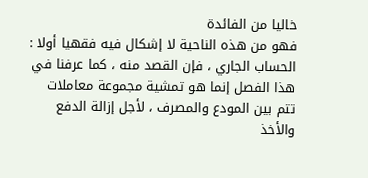خاليا من الفائدة
فهو من هذه الناحية لا إشكال فيه فقهيا أولا : الحساب الجاري ، فإن القصد منه ، كما عرفنا في هذا الفصل إنما هو تمشية مجموعة معاملات تتم بين المودع والمصرف ، لأجل إزالة الدفع والأخذ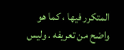المتكرر فيها ، كما هو واضح من تعريفه . وليس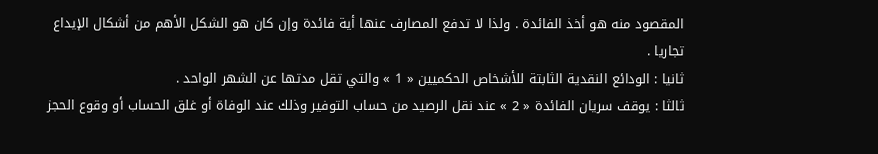المقصود منه هو أخذ الفائدة . ولذا لا تدفع المصارف عنها أية فائدة وإن كان هو الشكل الأهم من أشكال الإيداع تجاريا .
ثانيا : الودائع النقدية الثابتة للأشخاص الحكميين « 1 » والتي تقل مدتها عن الشهر الواحد .
ثالثا : يوقف سريان الفائدة « 2 » عند نقل الرصيد من حساب التوفير وذلك عند الوفاة أو غلق الحساب أو وقوع الحجز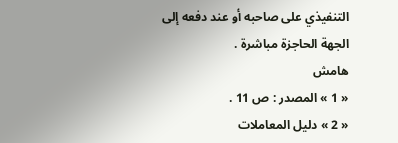التنفيذي على صاحبه أو عند دفعه إلى الجهة الحاجزة مباشرة .
هامش
« 1 » المصدر : ص 11 .
« 2 » دليل المعاملات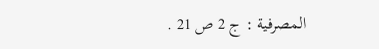المصرفية : ج 2 ص 21 .